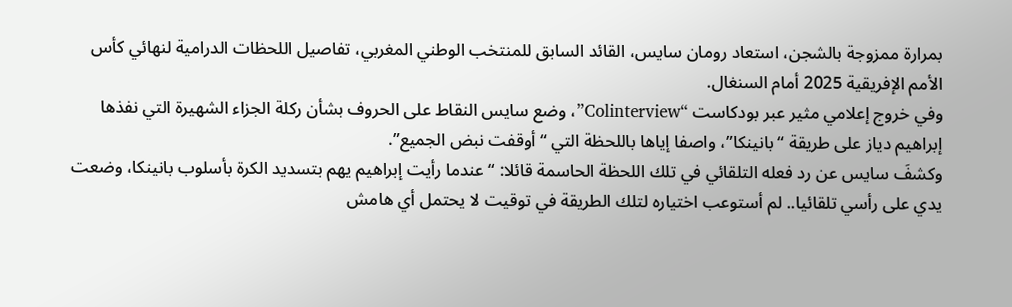بمرارة ممزوجة بالشجن، استعاد رومان سايس، القائد السابق للمنتخب الوطني المغربي، تفاصيل اللحظات الدرامية لنهائي كأس الأمم الإفريقية 2025 أمام السنغال.
وفي خروج إعلامي مثير عبر بودكاست “Colinterview”، وضع سايس النقاط على الحروف بشأن ركلة الجزاء الشهيرة التي نفذها إبراهيم دياز على طريقة “بانينكا”، واصفا إياها باللحظة التي “أوقفت نبض الجميع”.
وكشفَ سايس عن رد فعله التلقائي في تلك اللحظة الحاسمة قائلا: “عندما رأيت إبراهيم يهم بتسديد الكرة بأسلوب بانينكا، وضعت يدي على رأسي تلقائيا.. لم أستوعب اختياره لتلك الطريقة في توقيت لا يحتمل أي هامش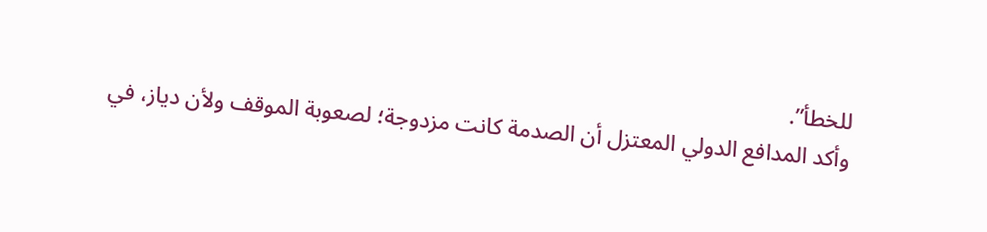للخطأ”.
وأكد المدافع الدولي المعتزل أن الصدمة كانت مزدوجة؛ لصعوبة الموقف ولأن دياز، في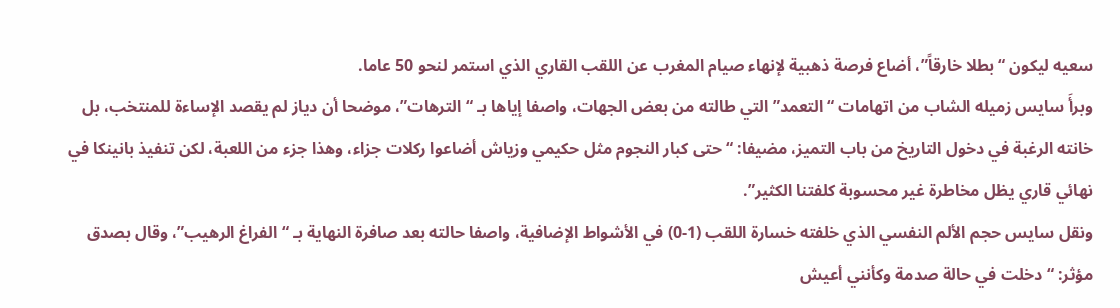سعيه ليكون “بطلا خارقاً”، أضاع فرصة ذهبية لإنهاء صيام المغرب عن اللقب القاري الذي استمر لنحو 50 عاما.
وبرأَ سايس زميله الشاب من اتهامات “التعمد” التي طالته من بعض الجهات، واصفا إياها بـ “الترهات”، موضحا أن دياز لم يقصد الإساءة للمنتخب، بل خانته الرغبة في دخول التاريخ من باب التميز، مضيفا: “حتى كبار النجوم مثل حكيمي وزياش أضاعوا ركلات جزاء، وهذا جزء من اللعبة، لكن تنفيذ بانينكا في نهائي قاري يظل مخاطرة غير محسوبة كلفتنا الكثير”.
ونقل سايس حجم الألم النفسي الذي خلفته خسارة اللقب (1-0) في الأشواط الإضافية، واصفا حالته بعد صافرة النهاية بـ “الفراغ الرهيب”، وقال بصدق مؤثر: “دخلت في حالة صدمة وكأنني أعيش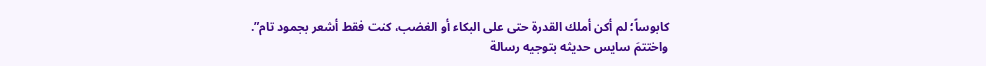كابوساً؛ لم أكن أملك القدرة حتى على البكاء أو الغضب، كنت فقط أشعر بجمود تام”.
واختتمَ سايس حديثه بتوجيه رسالة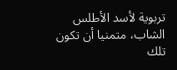تربوية لأسد الأطلس الشاب، متمنيا أن تكون تلك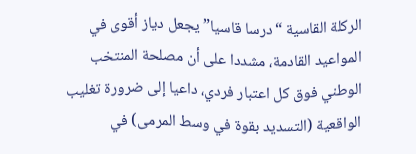الركلة القاسية “درسا قاسيا” يجعل دياز أقوى في المواعيد القادمة، مشددا على أن مصلحة المنتخب الوطني فوق كل اعتبار فردي، داعيا إلى ضرورة تغليب الواقعية (التسديد بقوة في وسط المرمى) في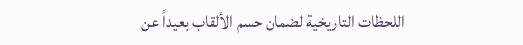اللحظات التاريخية لضمان حسم الألقاب بعيداً عن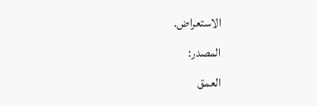الاستعراض.
المصدر:
العمق